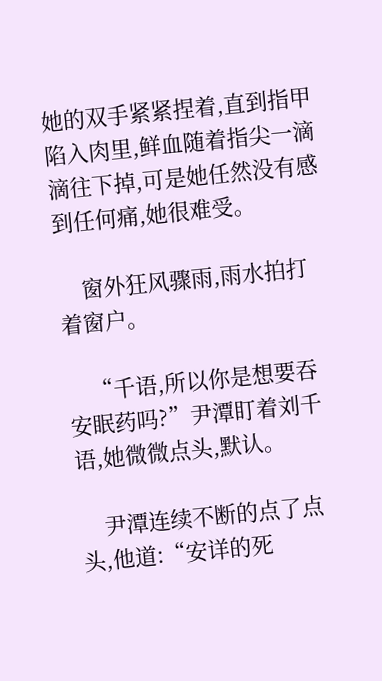她的双手紧紧捏着,直到指甲陷入肉里,鲜血随着指尖一滴滴往下掉,可是她任然没有感到任何痛,她很难受。

    窗外狂风骤雨,雨水拍打着窗户。

    “千语,所以你是想要吞安眠药吗?”尹潭盯着刘千语,她微微点头,默认。

    尹潭连续不断的点了点头,他道:“安详的死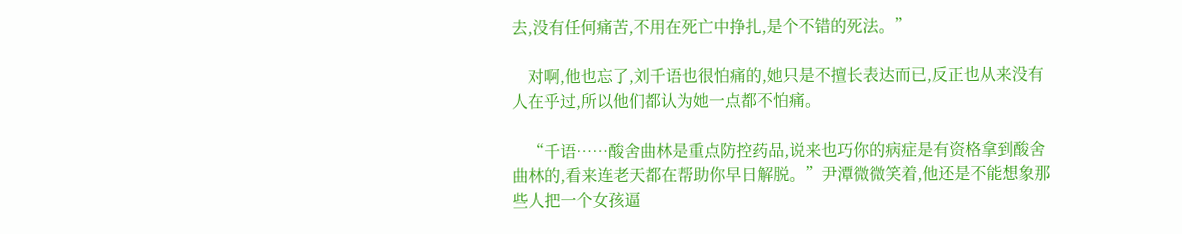去,没有任何痛苦,不用在死亡中挣扎,是个不错的死法。”

    对啊,他也忘了,刘千语也很怕痛的,她只是不擅长表达而已,反正也从来没有人在乎过,所以他们都认为她一点都不怕痛。

    “千语……酸舍曲林是重点防控药品,说来也巧你的病症是有资格拿到酸舍曲林的,看来连老天都在帮助你早日解脱。”尹潭微微笑着,他还是不能想象那些人把一个女孩逼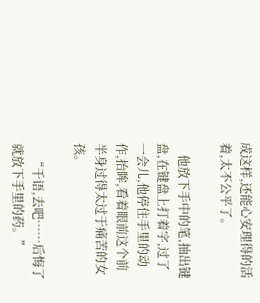成这样,还能心安理得的活着,太不公平了。

    他放下手中的笔,抽出键盘,在键盘上打着字,过了一会儿,他停住手里的动作,抬眸,看着眼前这个前半身过得太过于痛苦的女孩。

    “千语,去吧……后悔了就放下手里的药。”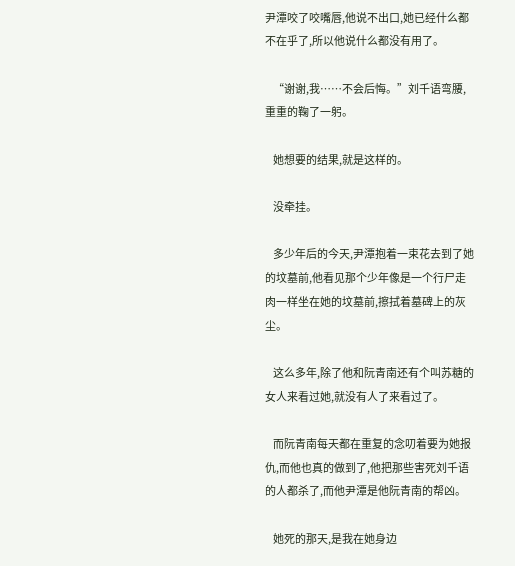尹潭咬了咬嘴唇,他说不出口,她已经什么都不在乎了,所以他说什么都没有用了。

    “谢谢,我……不会后悔。”刘千语弯腰,重重的鞠了一躬。

    她想要的结果,就是这样的。

    没牵挂。

    多少年后的今天,尹潭抱着一束花去到了她的坟墓前,他看见那个少年像是一个行尸走肉一样坐在她的坟墓前,擦拭着墓碑上的灰尘。

    这么多年,除了他和阮青南还有个叫苏糖的女人来看过她,就没有人了来看过了。

    而阮青南每天都在重复的念叨着要为她报仇,而他也真的做到了,他把那些害死刘千语的人都杀了,而他尹潭是他阮青南的帮凶。

    她死的那天,是我在她身边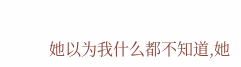她以为我什么都不知道,她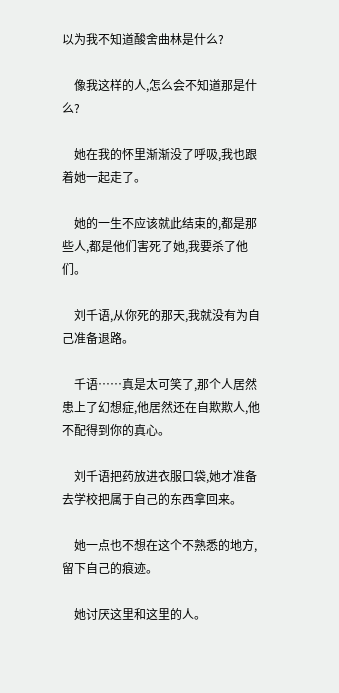以为我不知道酸舍曲林是什么?

    像我这样的人,怎么会不知道那是什么?

    她在我的怀里渐渐没了呼吸,我也跟着她一起走了。

    她的一生不应该就此结束的,都是那些人,都是他们害死了她,我要杀了他们。

    刘千语,从你死的那天,我就没有为自己准备退路。

    千语……真是太可笑了,那个人居然患上了幻想症,他居然还在自欺欺人,他不配得到你的真心。

    刘千语把药放进衣服口袋,她才准备去学校把属于自己的东西拿回来。

    她一点也不想在这个不熟悉的地方,留下自己的痕迹。

    她讨厌这里和这里的人。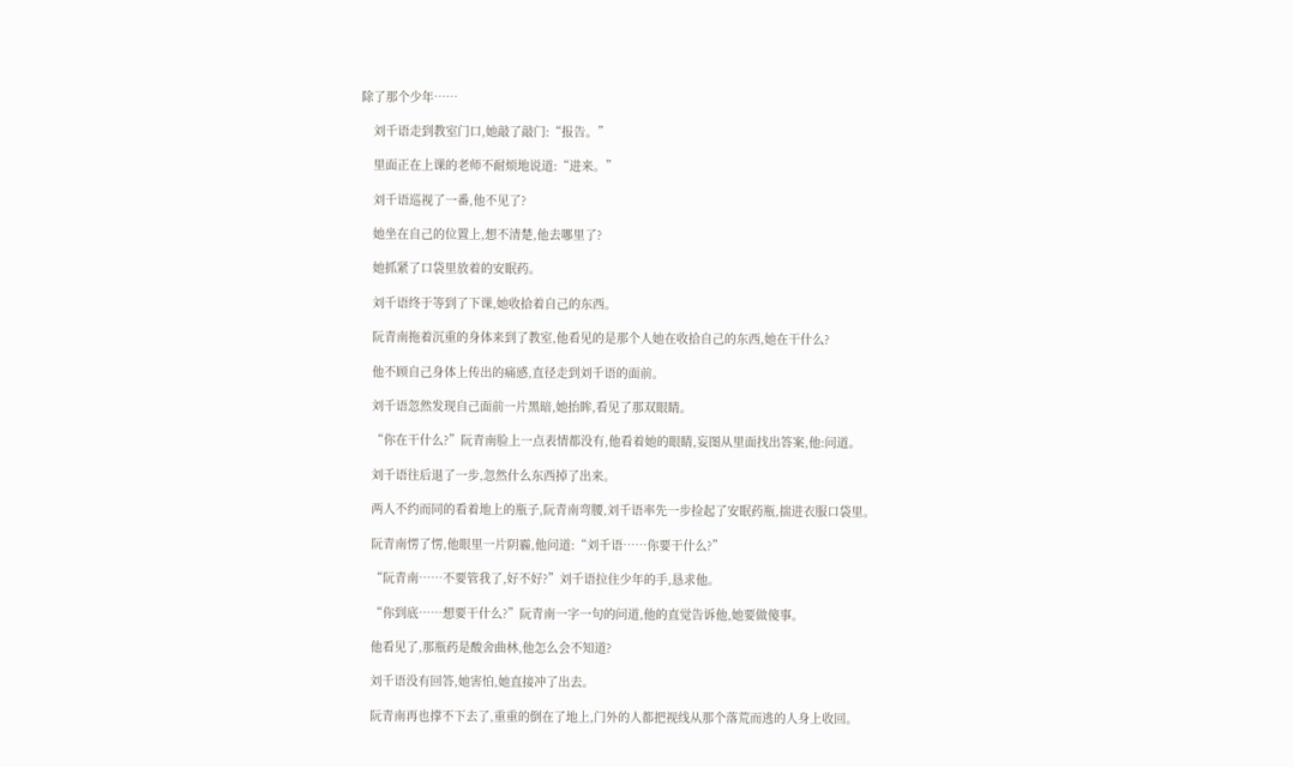除了那个少年……

    刘千语走到教室门口,她敲了敲门:“报告。”

    里面正在上课的老师不耐烦地说道:“进来。”

    刘千语巡视了一番,他不见了?

    她坐在自己的位置上,想不清楚,他去哪里了?

    她抓紧了口袋里放着的安眠药。

    刘千语终于等到了下课,她收拾着自己的东西。

    阮青南拖着沉重的身体来到了教室,他看见的是那个人她在收拾自己的东西,她在干什么?

    他不顾自己身体上传出的痛感,直径走到刘千语的面前。

    刘千语忽然发现自己面前一片黑暗,她抬眸,看见了那双眼睛。

    “你在干什么?”阮青南脸上一点表情都没有,他看着她的眼睛,妄图从里面找出答案,他:问道。

    刘千语往后退了一步,忽然什么东西掉了出来。

    两人不约而同的看着地上的瓶子,阮青南弯腰,刘千语率先一步捡起了安眠药瓶,揣进衣服口袋里。

    阮青南愣了愣,他眼里一片阴霾,他问道:“刘千语……你要干什么?”

    “阮青南……不要管我了,好不好?”刘千语拉住少年的手,恳求他。

    “你到底……想要干什么?”阮青南一字一句的问道,他的直觉告诉他,她要做傻事。

    他看见了,那瓶药是酸舍曲林,他怎么会不知道?

    刘千语没有回答,她害怕,她直接冲了出去。

    阮青南再也撑不下去了,重重的倒在了地上,门外的人都把视线从那个落荒而逃的人身上收回。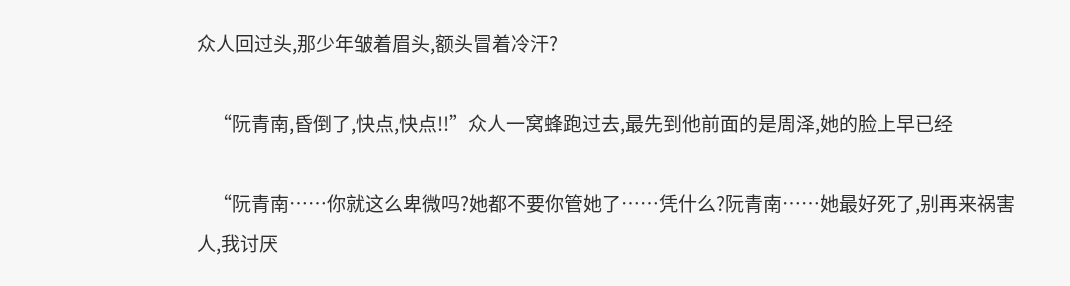众人回过头,那少年皱着眉头,额头冒着冷汗?

    “阮青南,昏倒了,快点,快点!!”众人一窝蜂跑过去,最先到他前面的是周泽,她的脸上早已经

    “阮青南……你就这么卑微吗?她都不要你管她了……凭什么?阮青南……她最好死了,别再来祸害人,我讨厌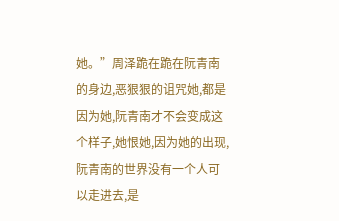她。”周泽跪在跪在阮青南的身边,恶狠狠的诅咒她,都是因为她,阮青南才不会变成这个样子,她恨她,因为她的出现,阮青南的世界没有一个人可以走进去,是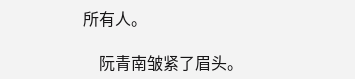所有人。

    阮青南皱紧了眉头。